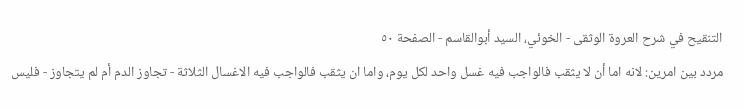التنقيح في شرح العروة الوثقى - الخوئي، السيد أبوالقاسم - الصفحة ٥٠
مردد بين امرين: لانه اما أن لا يثقب فالواجب فيه غسل واحد لكل يوم، واما ان يثقب فالواجب فيه الاغسال الثلاثة - تجاوز الدم أم لم يتجاوز - فليس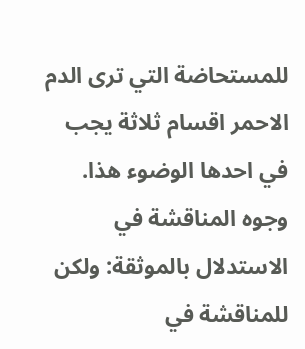للمستحاضة التي ترى الدم الاحمر اقسام ثلاثة يجب في احدها الوضوء هذا. وجوه المناقشة في الاستدلال بالموثقة: ولكن للمناقشة في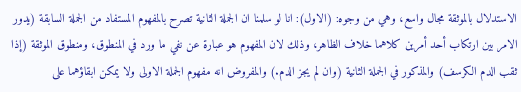الاستدلال بالموثقة مجال واسع، وهي من وجوه: (الاول): انا لو سلمنا ان الجملة الثانية تصرح بالمفهوم المستفاد من الجملة السابقة (يدور الامر بين ارتكاب أحد أمرين كلاهما خلاف الظاهر، وذلك لان المفهوم هو عبارة عن نفي ما ورد في المنطوق، ومنطوق الموثقة (إذا ثقب الدم الكرسف) والمذكور في الجملة الثانية (وان لم يجز الدم.) والمفروض انه مفهوم الجملة الاولى ولا يمكن ابقاؤهما على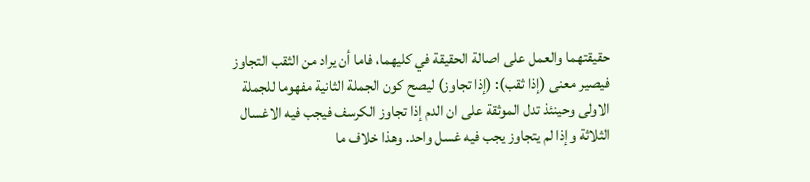حقيقتهما والعمل على اصالة الحقيقة في كليهما، فاما أن يراد من الثقب التجاوز فيصير معنى (إذا ثقب): (إذا تجاوز) ليصح كون الجملة الثانية مفهوما للجملة الاولى وحينئذ تدل الموثقة على ان الدم إذا تجاوز الكرسف فيجب فيه الاغسال الثلاثة وإذا لم يتجاوز يجب فيه غسل واحد. وهذا خلاف ما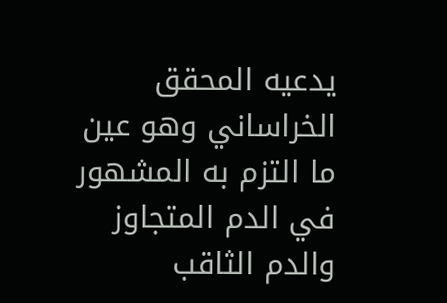يدعيه المحقق الخراساني وهو عين ما التزم به المشهور في الدم المتجاوز والدم الثاقب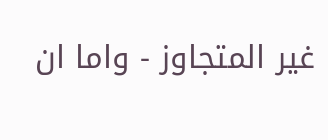غير المتجاوز - واما ان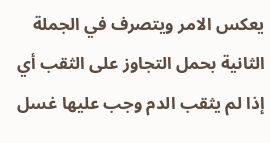يعكس الامر ويتصرف في الجملة الثانية بحمل التجاوز على الثقب أي إذا لم يثقب الدم وجب عليها غسل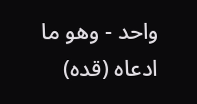واحد - وهو ما ادعاه (قده)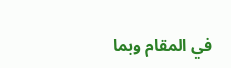في المقام وبما